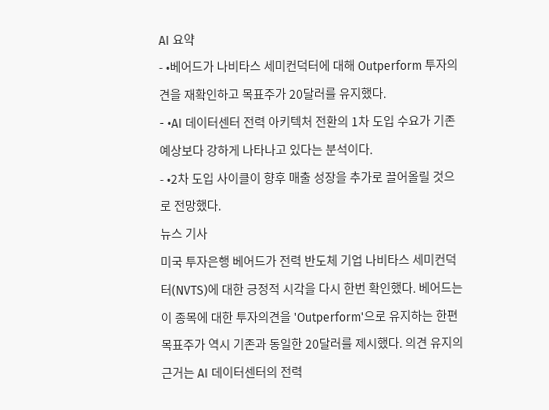AI 요약
- •베어드가 나비타스 세미컨덕터에 대해 Outperform 투자의견을 재확인하고 목표주가 20달러를 유지했다.
- •AI 데이터센터 전력 아키텍처 전환의 1차 도입 수요가 기존 예상보다 강하게 나타나고 있다는 분석이다.
- •2차 도입 사이클이 향후 매출 성장을 추가로 끌어올릴 것으로 전망했다.
뉴스 기사
미국 투자은행 베어드가 전력 반도체 기업 나비타스 세미컨덕터(NVTS)에 대한 긍정적 시각을 다시 한번 확인했다. 베어드는 이 종목에 대한 투자의견을 'Outperform'으로 유지하는 한편 목표주가 역시 기존과 동일한 20달러를 제시했다. 의견 유지의 근거는 AI 데이터센터의 전력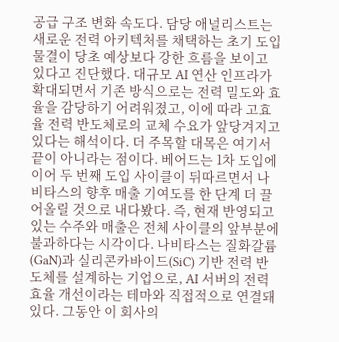공급 구조 변화 속도다. 담당 애널리스트는 새로운 전력 아키텍처를 채택하는 초기 도입 물결이 당초 예상보다 강한 흐름을 보이고 있다고 진단했다. 대규모 AI 연산 인프라가 확대되면서 기존 방식으로는 전력 밀도와 효율을 감당하기 어려워졌고, 이에 따라 고효율 전력 반도체로의 교체 수요가 앞당겨지고 있다는 해석이다. 더 주목할 대목은 여기서 끝이 아니라는 점이다. 베어드는 1차 도입에 이어 두 번째 도입 사이클이 뒤따르면서 나비타스의 향후 매출 기여도를 한 단계 더 끌어올릴 것으로 내다봤다. 즉, 현재 반영되고 있는 수주와 매출은 전체 사이클의 앞부분에 불과하다는 시각이다. 나비타스는 질화갈륨(GaN)과 실리콘카바이드(SiC) 기반 전력 반도체를 설계하는 기업으로, AI 서버의 전력 효율 개선이라는 테마와 직접적으로 연결돼 있다. 그동안 이 회사의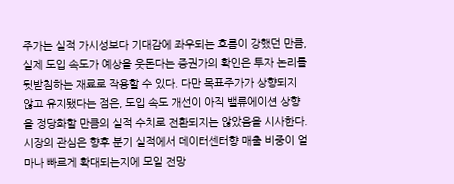주가는 실적 가시성보다 기대감에 좌우되는 흐름이 강했던 만큼, 실제 도입 속도가 예상을 웃돈다는 증권가의 확인은 투자 논리를 뒷받침하는 재료로 작용할 수 있다. 다만 목표주가가 상향되지 않고 유지됐다는 점은, 도입 속도 개선이 아직 밸류에이션 상향을 정당화할 만큼의 실적 수치로 전환되지는 않았음을 시사한다. 시장의 관심은 향후 분기 실적에서 데이터센터향 매출 비중이 얼마나 빠르게 확대되는지에 모일 전망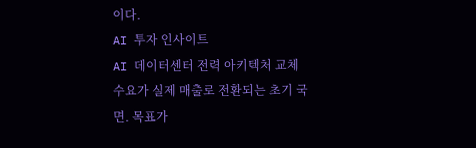이다.
AI 투자 인사이트
AI 데이터센터 전력 아키텍처 교체 수요가 실제 매출로 전환되는 초기 국면. 목표가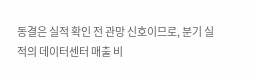동결은 실적 확인 전 관망 신호이므로, 분기 실적의 데이터센터 매출 비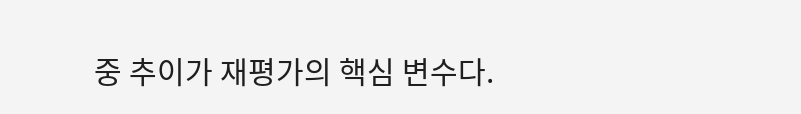중 추이가 재평가의 핵심 변수다.